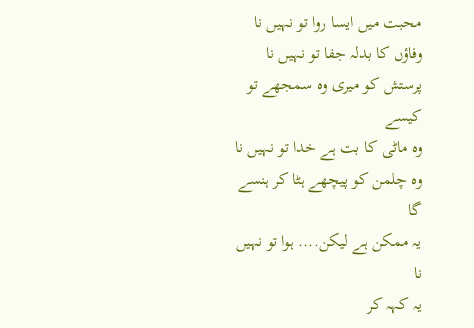محبت میں ایسا روا تو نہیں نا
وفاؤں کا بدلہ جفا تو نہیں نا
پرستش کو میری وہ سمجھے تو کیسے
وہ ماٹی کا بت ہے خدا تو نہیں نا
وہ چلمن کو پیچھے ہٹا کر ہنسے گا
یہ ممکن ہے لیکن.... ہوا تو نہیں نا
یہ کہہ کر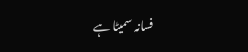فسانہ سمیٹا ہے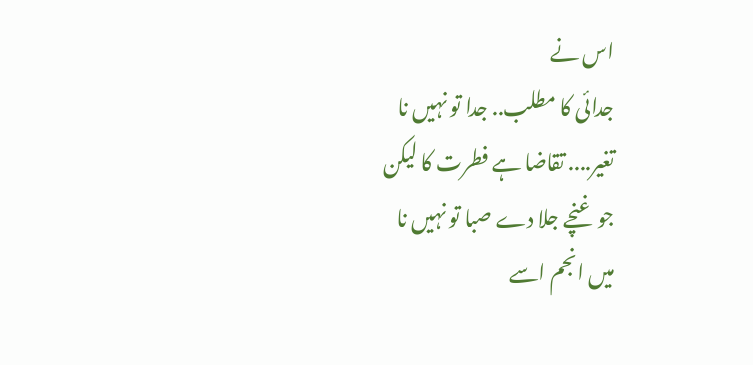اس نے
جدائی کا مطلب.. جدا تو نہیں نا
تغیر.... تقاضا ہے فطرت کا لیکن
جو غنچے جلا دے صبا تو نہیں نا
میں انجم اسے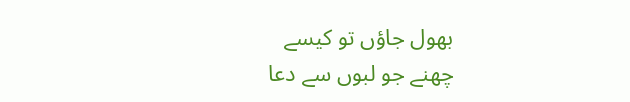بھول جاؤں تو کیسے
چھنے جو لبوں سے دعا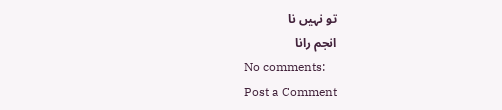تو نہیں نا
انجم رانا
No comments:
Post a Comment